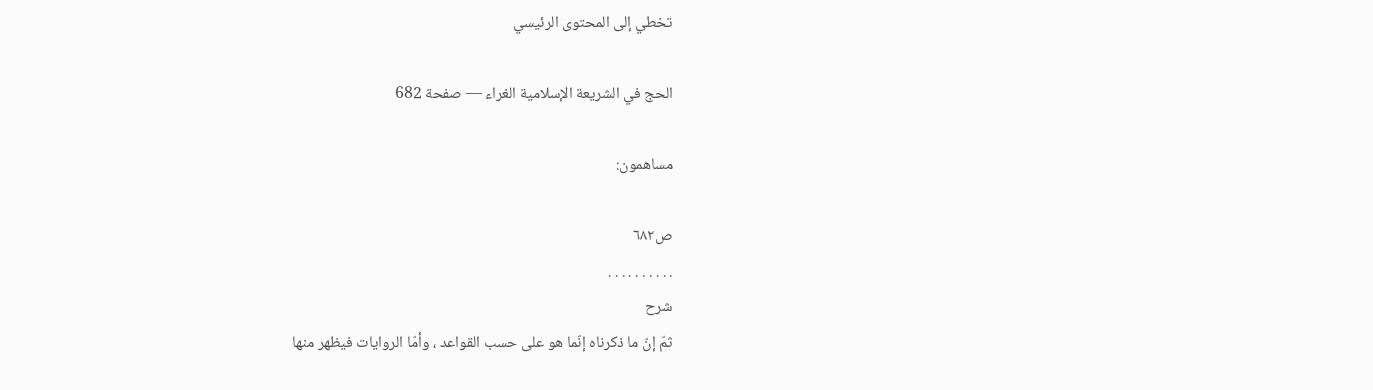تخطي إلى المحتوى الرئيسي

الحج في الشريعة الإسلامية الغراء — صفحة 682

مساهمون:

ص٦٨٢
. . . . . . . . . .
شرح
ثمّ إنّ ما ذكرناه إنّما هو على حسب القواعد ، وأمّا الروايات فيظهر منها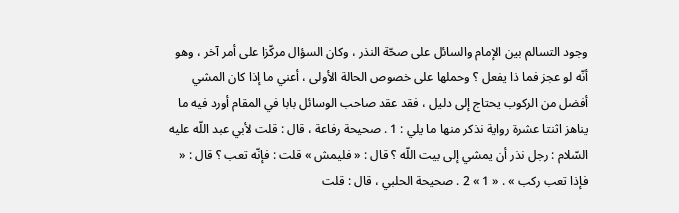وجود التسالم بين الإمام والسائل على صحّة النذر ، وكان السؤال مركّزا على أمر آخر ، وهو أنّه لو عجز فما ذا يفعل ؟ وحملها على خصوص الحالة الأولى ، أعني ما إذا كان المشي أفضل من الركوب يحتاج إلى دليل ، فقد عقد صاحب الوسائل بابا في المقام أورد فيه ما يناهز اثنتا عشرة رواية نذكر منها ما يلي : 1 . صحيحة رفاعة ، قال : قلت لأبي عبد اللّه عليه السّلام : رجل نذر أن يمشي إلى بيت اللّه ؟ قال : « فليمش » قلت : فإنّه تعب ؟ قال : « فإذا تعب ركب » . « 1 » 2 . صحيحة الحلبي ، قال : قلت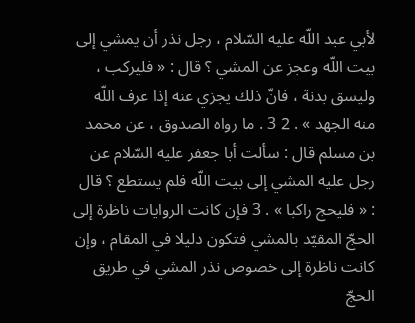لأبي عبد اللّه عليه السّلام ، رجل نذر أن يمشي إلى بيت اللّه وعجز عن المشي ؟ قال : « فليركب ، وليسق بدنة ، فانّ ذلك يجزي عنه إذا عرف اللّه منه الجهد » . 2 3 . ما رواه الصدوق ، عن محمد بن مسلم قال : سألت أبا جعفر عليه السّلام عن رجل عليه المشي إلى بيت اللّه فلم يستطع ؟ قال : « فليحج راكبا » . 3 فإن كانت الروايات ناظرة إلى الحجّ المقيّد بالمشي فتكون دليلا في المقام ، وإن كانت ناظرة إلى خصوص نذر المشي في طريق الحجّ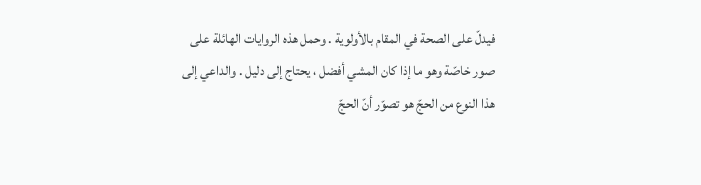فيدلّ على الصحة في المقام بالأولوية . وحمل هذه الروايات الهائلة على صور خاصّة وهو ما إذا كان المشي أفضل ، يحتاج إلى دليل . والداعي إلى هذا النوع من الحجّ هو تصوّر أنّ الحجّ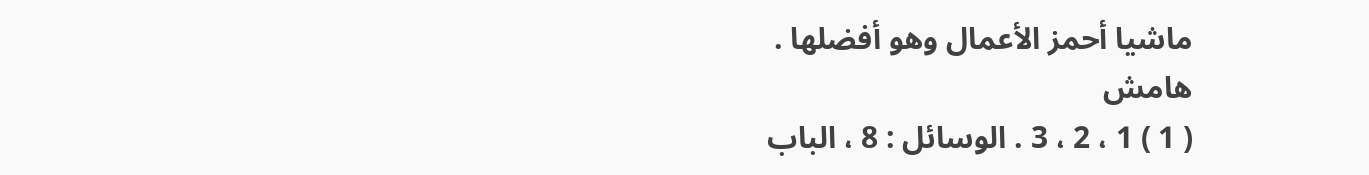ماشيا أحمز الأعمال وهو أفضلها .
هامش
( 1 ) 1 ، 2 ، 3 . الوسائل : 8 ، الباب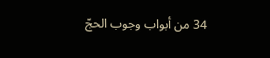34 من أبواب وجوب الحجّ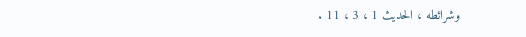وشرائطه ، الحديث 1 ، 3 ، 11 .